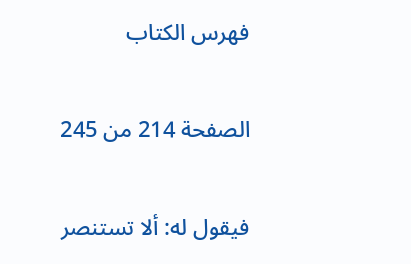فهرس الكتاب

الصفحة 214 من 245

فيقول له: ألا تستنصر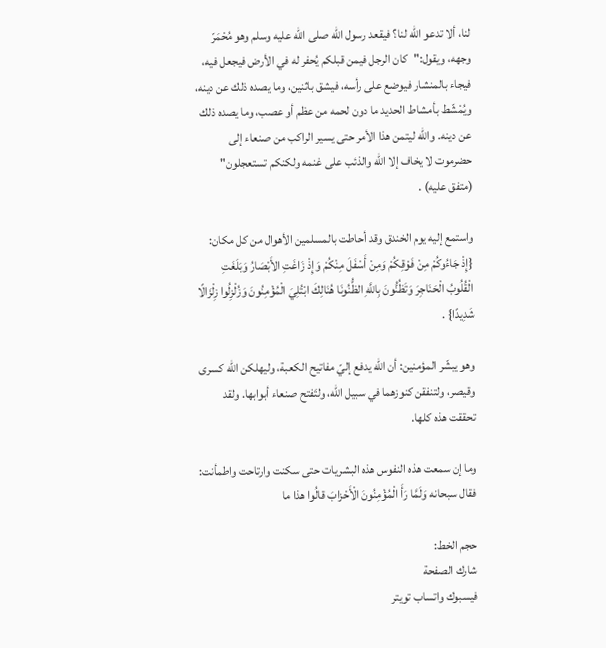لنا، ألا تدعو الله لنا؟ فيقعد رسول الله صلى الله عليه وسلم وهو مُحْمَرّ وجهه، ويقول:"كان الرجل فيمن قبلكم يُحفر له في الأرض فيجعل فيه، فيجاء بالمنشار فيوضع على رأسه، فيشق باثنين، وما يصده ذلك عن دينه، ويُمْشّط بأمشاط الحديد ما دون لحمه من عظم أو عصب، وما يصده ذلك عن دينه. والله ليتمن هذا الأمر حتى يسير الراكب من صنعاء إلى حضرموت لا يخاف إلا الله والذئب على غنمه ولكنكم تستعجلون" (متفق عليه) .

واستمع إليه يوم الخندق وقد أحاطت بالمسلمين الأهوال من كل مكان: {إِذْ جَاءُوكُمْ مِنْ فَوْقِكُمْ وَمِنْ أَسْفَلَ مِنْكُمْ وَإِذْ زَاغَتِ الأَبْصَارُ وَبَلَغَتِ الْقُلُوبُ الْحَنَاجِرَ وَتَظُنُّونَ بِاللَّهِ الظُّنُونَا هُنَالِكَ ابْتُلِيَ الْمُؤْمِنُونَ وَزُلْزِلُوا زِلْزَالًا شَدِيدًا} .

وهو يبشّر المؤمنين: أن الله يدفع إليّ مفاتيح الكعبة، وليهلكن الله كسرى وقيصر، ولتنفقن كنوزهما في سبيل الله، ولتَفتح صنعاء أبوابها. ولقد تحققت هذه كلها.

وما إن سمعت هذه النفوس هذه البشريات حتى سكنت وارتاحت واطمأنت: فقال سبحانه وَلَمَّا رَأَ الْمُؤْمِنُونَ الْأَحْزابَ قالُوا هذا ما

حجم الخط:
شارك الصفحة
فيسبوك واتساب تويتر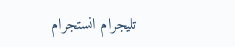تليجرام انستجرام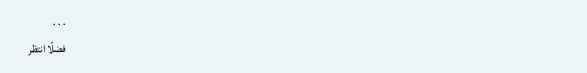. . .
فضلًا انتظر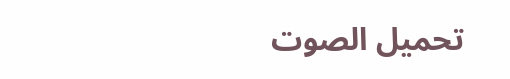تحميل الصوت